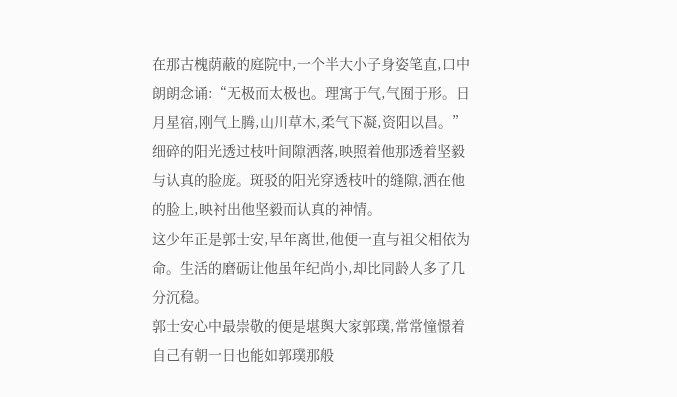在那古槐荫蔽的庭院中,一个半大小子身姿笔直,口中朗朗念诵:“无极而太极也。理寓于气,气囿于形。日月星宿,刚气上腾,山川草木,柔气下凝,资阳以昌。”细碎的阳光透过枝叶间隙洒落,映照着他那透着坚毅与认真的脸庞。斑驳的阳光穿透枝叶的缝隙,洒在他的脸上,映衬出他坚毅而认真的神情。
这少年正是郭士安,早年离世,他便一直与祖父相依为命。生活的磨砺让他虽年纪尚小,却比同龄人多了几分沉稳。
郭士安心中最崇敬的便是堪舆大家郭璞,常常憧憬着自己有朝一日也能如郭璞那般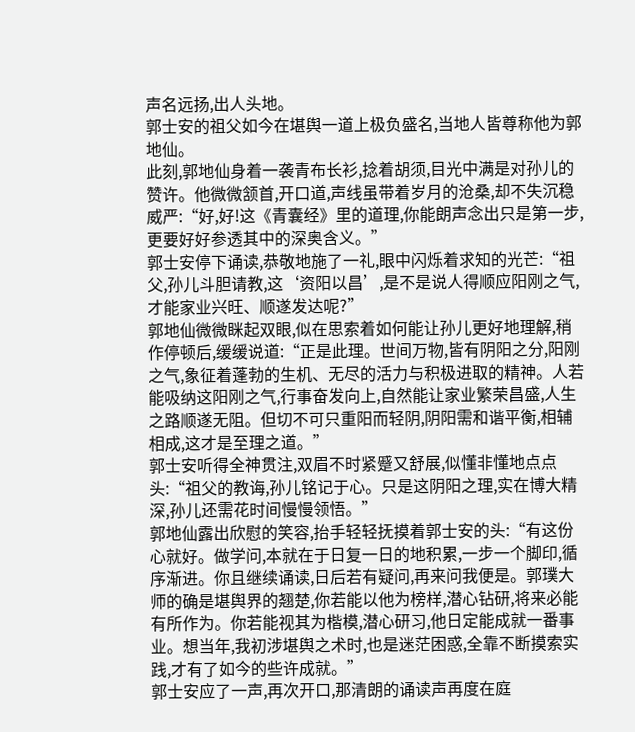声名远扬,出人头地。
郭士安的祖父如今在堪舆一道上极负盛名,当地人皆尊称他为郭地仙。
此刻,郭地仙身着一袭青布长衫,捻着胡须,目光中满是对孙儿的赞许。他微微颔首,开口道,声线虽带着岁月的沧桑,却不失沉稳威严:“好,好!这《青囊经》里的道理,你能朗声念出只是第一步,更要好好参透其中的深奥含义。”
郭士安停下诵读,恭敬地施了一礼,眼中闪烁着求知的光芒:“祖父,孙儿斗胆请教,这‘资阳以昌’,是不是说人得顺应阳刚之气,才能家业兴旺、顺遂发达呢?”
郭地仙微微眯起双眼,似在思索着如何能让孙儿更好地理解,稍作停顿后,缓缓说道:“正是此理。世间万物,皆有阴阳之分,阳刚之气,象征着蓬勃的生机、无尽的活力与积极进取的精神。人若能吸纳这阳刚之气,行事奋发向上,自然能让家业繁荣昌盛,人生之路顺遂无阻。但切不可只重阳而轻阴,阴阳需和谐平衡,相辅相成,这才是至理之道。”
郭士安听得全神贯注,双眉不时紧蹙又舒展,似懂非懂地点点头:“祖父的教诲,孙儿铭记于心。只是这阴阳之理,实在博大精深,孙儿还需花时间慢慢领悟。”
郭地仙露出欣慰的笑容,抬手轻轻抚摸着郭士安的头:“有这份心就好。做学问,本就在于日复一日的地积累,一步一个脚印,循序渐进。你且继续诵读,日后若有疑问,再来问我便是。郭璞大师的确是堪舆界的翘楚,你若能以他为榜样,潜心钻研,将来必能有所作为。你若能视其为楷模,潜心研习,他日定能成就一番事业。想当年,我初涉堪舆之术时,也是迷茫困惑,全靠不断摸索实践,才有了如今的些许成就。”
郭士安应了一声,再次开口,那清朗的诵读声再度在庭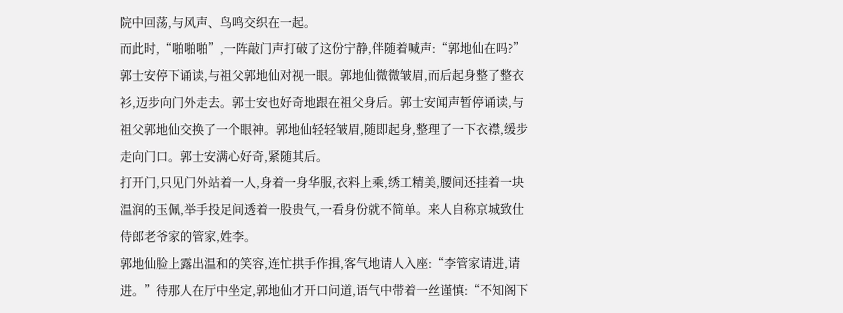院中回荡,与风声、鸟鸣交织在一起。
而此时,“啪啪啪”,一阵敲门声打破了这份宁静,伴随着喊声:“郭地仙在吗?”
郭士安停下诵读,与祖父郭地仙对视一眼。郭地仙微微皱眉,而后起身整了整衣衫,迈步向门外走去。郭士安也好奇地跟在祖父身后。郭士安闻声暂停诵读,与祖父郭地仙交换了一个眼神。郭地仙轻轻皱眉,随即起身,整理了一下衣襟,缓步走向门口。郭士安满心好奇,紧随其后。
打开门,只见门外站着一人,身着一身华服,衣料上乘,绣工精美,腰间还挂着一块温润的玉佩,举手投足间透着一股贵气,一看身份就不简单。来人自称京城致仕侍郎老爷家的管家,姓李。
郭地仙脸上露出温和的笑容,连忙拱手作揖,客气地请人入座:“李管家请进,请进。”待那人在厅中坐定,郭地仙才开口问道,语气中带着一丝谨慎:“不知阁下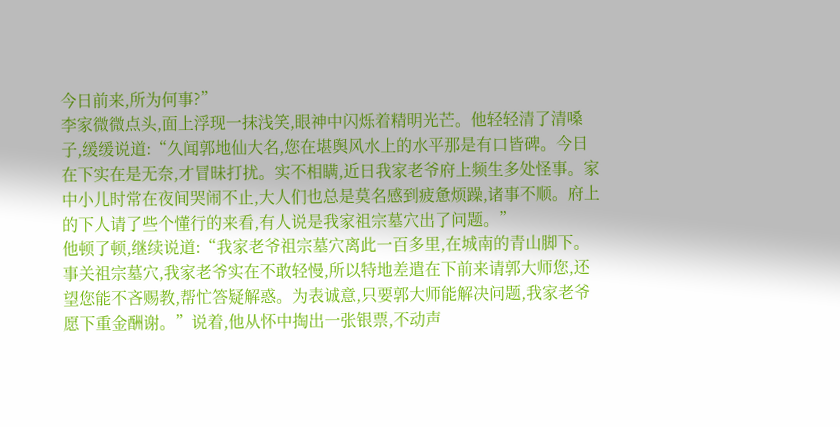今日前来,所为何事?”
李家微微点头,面上浮现一抹浅笑,眼神中闪烁着精明光芒。他轻轻清了清嗓子,缓缓说道:“久闻郭地仙大名,您在堪舆风水上的水平那是有口皆碑。今日在下实在是无奈,才冒昧打扰。实不相瞒,近日我家老爷府上频生多处怪事。家中小儿时常在夜间哭闹不止,大人们也总是莫名感到疲惫烦躁,诸事不顺。府上的下人请了些个懂行的来看,有人说是我家祖宗墓穴出了问题。”
他顿了顿,继续说道:“我家老爷祖宗墓穴离此一百多里,在城南的青山脚下。事关祖宗墓穴,我家老爷实在不敢轻慢,所以特地差遣在下前来请郭大师您,还望您能不吝赐教,帮忙答疑解惑。为表诚意,只要郭大师能解决问题,我家老爷愿下重金酬谢。”说着,他从怀中掏出一张银票,不动声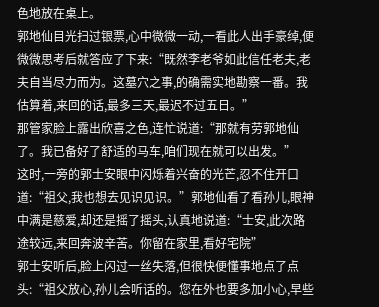色地放在桌上。
郭地仙目光扫过银票,心中微微一动,一看此人出手豪绰,便微微思考后就答应了下来:“既然李老爷如此信任老夫,老夫自当尽力而为。这墓穴之事,的确需实地勘察一番。我估算着,来回的话,最多三天,最迟不过五日。”
那管家脸上露出欣喜之色,连忙说道:“那就有劳郭地仙了。我已备好了舒适的马车,咱们现在就可以出发。”
这时,一旁的郭士安眼中闪烁着兴奋的光芒,忍不住开口道:“祖父,我也想去见识见识。”郭地仙看了看孙儿,眼神中满是慈爱,却还是摇了摇头,认真地说道:“士安,此次路途较远,来回奔波辛苦。你留在家里,看好宅院”
郭士安听后,脸上闪过一丝失落,但很快便懂事地点了点头:“祖父放心,孙儿会听话的。您在外也要多加小心,早些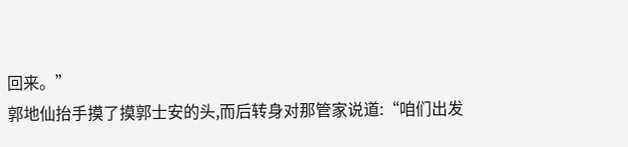回来。”
郭地仙抬手摸了摸郭士安的头,而后转身对那管家说道:“咱们出发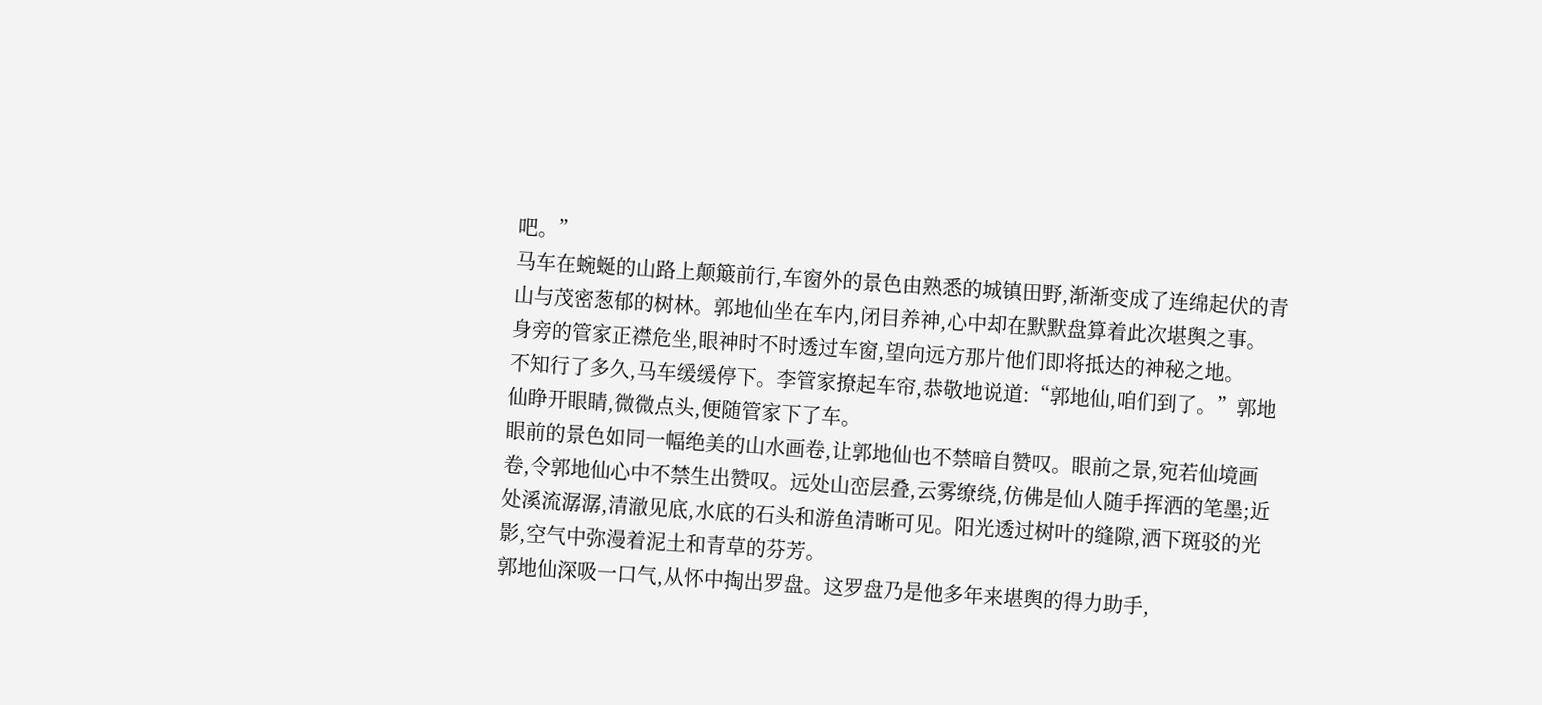吧。”
马车在蜿蜒的山路上颠簸前行,车窗外的景色由熟悉的城镇田野,渐渐变成了连绵起伏的青山与茂密葱郁的树林。郭地仙坐在车内,闭目养神,心中却在默默盘算着此次堪舆之事。
身旁的管家正襟危坐,眼神时不时透过车窗,望向远方那片他们即将抵达的神秘之地。
不知行了多久,马车缓缓停下。李管家撩起车帘,恭敬地说道:“郭地仙,咱们到了。”郭地仙睁开眼睛,微微点头,便随管家下了车。
眼前的景色如同一幅绝美的山水画卷,让郭地仙也不禁暗自赞叹。眼前之景,宛若仙境画卷,令郭地仙心中不禁生出赞叹。远处山峦层叠,云雾缭绕,仿佛是仙人随手挥洒的笔墨;近处溪流潺潺,清澈见底,水底的石头和游鱼清晰可见。阳光透过树叶的缝隙,洒下斑驳的光影,空气中弥漫着泥土和青草的芬芳。
郭地仙深吸一口气,从怀中掏出罗盘。这罗盘乃是他多年来堪舆的得力助手,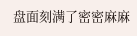盘面刻满了密密麻麻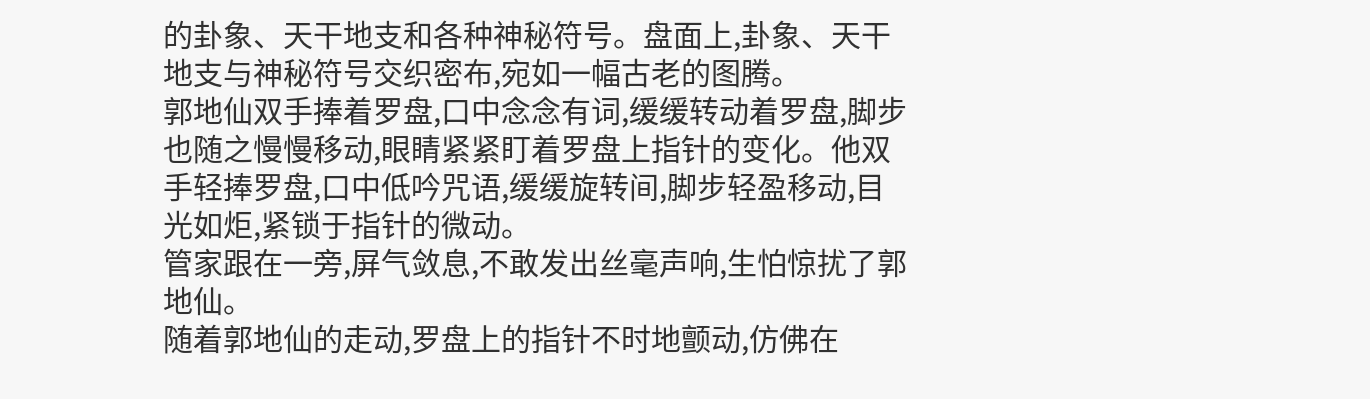的卦象、天干地支和各种神秘符号。盘面上,卦象、天干地支与神秘符号交织密布,宛如一幅古老的图腾。
郭地仙双手捧着罗盘,口中念念有词,缓缓转动着罗盘,脚步也随之慢慢移动,眼睛紧紧盯着罗盘上指针的变化。他双手轻捧罗盘,口中低吟咒语,缓缓旋转间,脚步轻盈移动,目光如炬,紧锁于指针的微动。
管家跟在一旁,屏气敛息,不敢发出丝毫声响,生怕惊扰了郭地仙。
随着郭地仙的走动,罗盘上的指针不时地颤动,仿佛在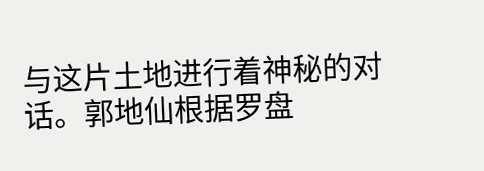与这片土地进行着神秘的对话。郭地仙根据罗盘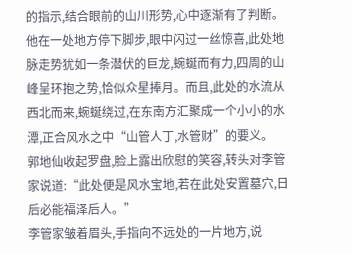的指示,结合眼前的山川形势,心中逐渐有了判断。他在一处地方停下脚步,眼中闪过一丝惊喜,此处地脉走势犹如一条潜伏的巨龙,蜿蜒而有力,四周的山峰呈环抱之势,恰似众星捧月。而且,此处的水流从西北而来,蜿蜒绕过,在东南方汇聚成一个小小的水潭,正合风水之中“山管人丁,水管财”的要义。
郭地仙收起罗盘,脸上露出欣慰的笑容,转头对李管家说道:“此处便是风水宝地,若在此处安置墓穴,日后必能福泽后人。”
李管家皱着眉头,手指向不远处的一片地方,说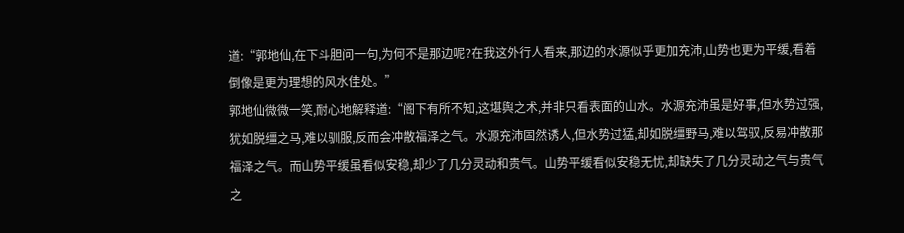道:“郭地仙,在下斗胆问一句,为何不是那边呢?在我这外行人看来,那边的水源似乎更加充沛,山势也更为平缓,看着倒像是更为理想的风水佳处。”
郭地仙微微一笑,耐心地解释道:“阁下有所不知,这堪舆之术,并非只看表面的山水。水源充沛虽是好事,但水势过强,犹如脱缰之马,难以驯服,反而会冲散福泽之气。水源充沛固然诱人,但水势过猛,却如脱缰野马,难以驾驭,反易冲散那福泽之气。而山势平缓虽看似安稳,却少了几分灵动和贵气。山势平缓看似安稳无忧,却缺失了几分灵动之气与贵气之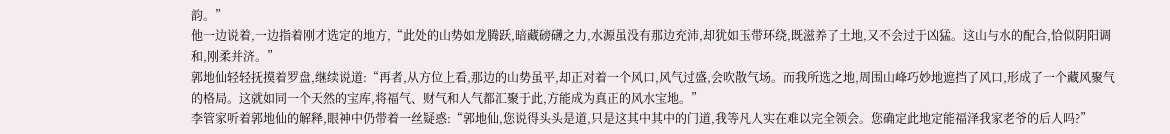韵。”
他一边说着,一边指着刚才选定的地方,“此处的山势如龙腾跃,暗藏磅礴之力,水源虽没有那边充沛,却犹如玉带环绕,既滋养了土地,又不会过于凶猛。这山与水的配合,恰似阴阳调和,刚柔并济。”
郭地仙轻轻抚摸着罗盘,继续说道:“再者,从方位上看,那边的山势虽平,却正对着一个风口,风气过盛,会吹散气场。而我所选之地,周围山峰巧妙地遮挡了风口,形成了一个藏风聚气的格局。这就如同一个天然的宝库,将福气、财气和人气都汇聚于此,方能成为真正的风水宝地。”
李管家听着郭地仙的解释,眼神中仍带着一丝疑惑:“郭地仙,您说得头头是道,只是这其中其中的门道,我等凡人实在难以完全领会。您确定此地定能福泽我家老爷的后人吗?”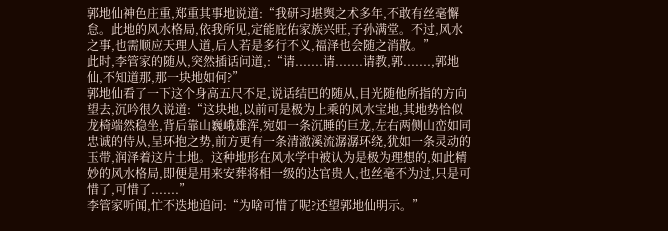郭地仙神色庄重,郑重其事地说道:“我研习堪舆之术多年,不敢有丝毫懈怠。此地的风水格局,依我所见,定能庇佑家族兴旺,子孙满堂。不过,风水之事,也需顺应天理人道,后人若是多行不义,福泽也会随之消散。”
此时,李管家的随从,突然插话问道,:“请.......请.......请教,郭.......,郭地仙,不知道那,那一块地如何?”
郭地仙看了一下这个身高五尺不足,说话结巴的随从,目光随他所指的方向望去,沉吟很久说道:“这块地,以前可是极为上乘的风水宝地,其地势恰似龙椅端然稳坐,背后靠山巍峨雄浑,宛如一条沉睡的巨龙,左右两侧山峦如同忠诚的侍从,呈环抱之势,前方更有一条清澈溪流潺潺环绕,犹如一条灵动的玉带,润泽着这片土地。这种地形在风水学中被认为是极为理想的,如此精妙的风水格局,即便是用来安葬将相一级的达官贵人,也丝毫不为过,只是可惜了,可惜了.......”
李管家听闻,忙不迭地追问:“为啥可惜了呢?还望郭地仙明示。”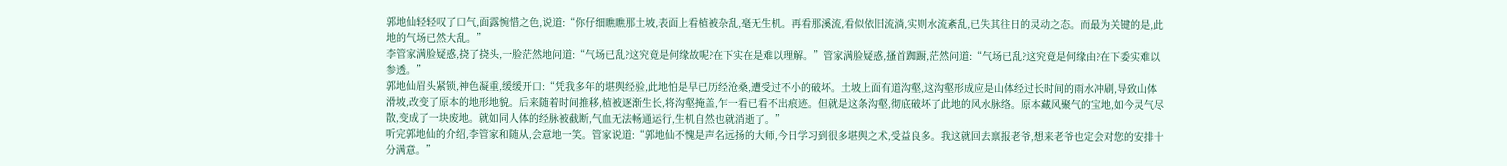郭地仙轻轻叹了口气,面露惋惜之色,说道:“你仔细瞧瞧那土坡,表面上看植被杂乱,毫无生机。再看那溪流,看似依旧流淌,实则水流紊乱,已失其往日的灵动之态。而最为关键的是,此地的气场已然大乱。”
李管家满脸疑惑,挠了挠头,一脸茫然地问道:“气场已乱?这究竟是何缘故呢?在下实在是难以理解。”管家满脸疑惑,搔首踟蹰,茫然问道:“气场已乱?这究竟是何缘由?在下委实难以参透。”
郭地仙眉头紧锁,神色凝重,缓缓开口:“凭我多年的堪舆经验,此地怕是早已历经沧桑,遭受过不小的破坏。土坡上面有道沟壑,这沟壑形成应是山体经过长时间的雨水冲刷,导致山体滑坡,改变了原本的地形地貌。后来随着时间推移,植被逐渐生长,将沟壑掩盖,乍一看已看不出痕迹。但就是这条沟壑,彻底破坏了此地的风水脉络。原本藏风聚气的宝地,如今灵气尽散,变成了一块废地。就如同人体的经脉被截断,气血无法畅通运行,生机自然也就消逝了。”
听完郭地仙的介绍,李管家和随从,会意地一笑。管家说道:“郭地仙不愧是声名远扬的大师,今日学习到很多堪舆之术,受益良多。我这就回去禀报老爷,想来老爷也定会对您的安排十分满意。”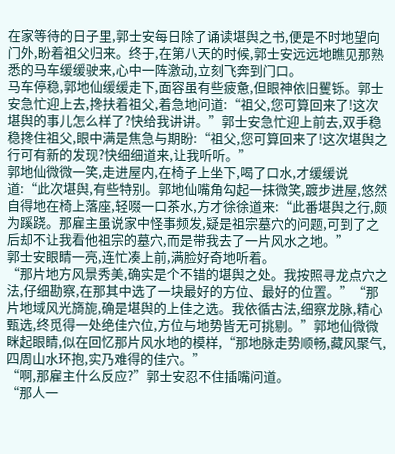在家等待的日子里,郭士安每日除了诵读堪舆之书,便是不时地望向门外,盼着祖父归来。终于,在第八天的时候,郭士安远远地瞧见那熟悉的马车缓缓驶来,心中一阵激动,立刻飞奔到门口。
马车停稳,郭地仙缓缓走下,面容虽有些疲惫,但眼神依旧矍铄。郭士安急忙迎上去,搀扶着祖父,着急地问道:“祖父,您可算回来了!这次堪舆的事儿怎么样了?快给我讲讲。”郭士安急忙迎上前去,双手稳稳搀住祖父,眼中满是焦急与期盼:“祖父,您可算回来了!这次堪舆之行可有新的发现?快细细道来,让我听听。”
郭地仙微微一笑,走进屋内,在椅子上坐下,喝了口水,才缓缓说道:“此次堪舆,有些特别。郭地仙嘴角勾起一抹微笑,踱步进屋,悠然自得地在椅上落座,轻啜一口茶水,方才徐徐道来:“此番堪舆之行,颇为蹊跷。那雇主虽说家中怪事频发,疑是祖宗墓穴的问题,可到了之后却不让我看他祖宗的墓穴,而是带我去了一片风水之地。”
郭士安眼睛一亮,连忙凑上前,满脸好奇地听着。
“那片地方风景秀美,确实是个不错的堪舆之处。我按照寻龙点穴之法,仔细勘察,在那其中选了一块最好的方位、最好的位置。”“那片地域风光旖旎,确是堪舆的上佳之选。我依循古法,细察龙脉,精心甄选,终觅得一处绝佳穴位,方位与地势皆无可挑剔。”郭地仙微微眯起眼睛,似在回忆那片风水地的模样,“那地脉走势顺畅,藏风聚气,四周山水环抱,实乃难得的佳穴。”
“啊,那雇主什么反应?”郭士安忍不住插嘴问道。
“那人一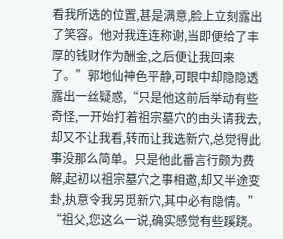看我所选的位置,甚是满意,脸上立刻露出了笑容。他对我连连称谢,当即便给了丰厚的钱财作为酬金,之后便让我回来了。”郭地仙神色平静,可眼中却隐隐透露出一丝疑惑,“只是他这前后举动有些奇怪,一开始打着祖宗墓穴的由头请我去,却又不让我看,转而让我选新穴,总觉得此事没那么简单。只是他此番言行颇为费解,起初以祖宗墓穴之事相邀,却又半途变卦,执意令我另觅新穴,其中必有隐情。”
“祖父,您这么一说,确实感觉有些蹊跷。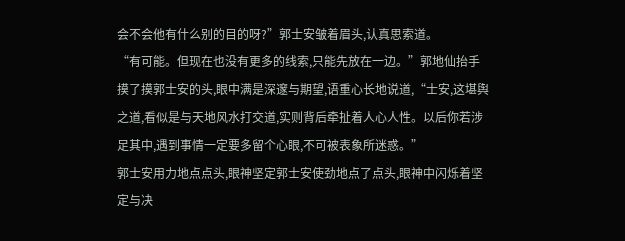会不会他有什么别的目的呀?”郭士安皱着眉头,认真思索道。
“有可能。但现在也没有更多的线索,只能先放在一边。”郭地仙抬手摸了摸郭士安的头,眼中满是深邃与期望,语重心长地说道,“士安,这堪舆之道,看似是与天地风水打交道,实则背后牵扯着人心人性。以后你若涉足其中,遇到事情一定要多留个心眼,不可被表象所迷惑。”
郭士安用力地点点头,眼神坚定郭士安使劲地点了点头,眼神中闪烁着坚定与决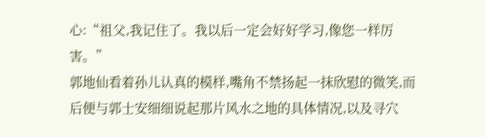心:“祖父,我记住了。我以后一定会好好学习,像您一样厉害。”
郭地仙看着孙儿认真的模样,嘴角不禁扬起一抹欣慰的微笑,而后便与郭士安细细说起那片风水之地的具体情况,以及寻穴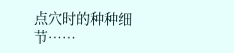点穴时的种种细节……